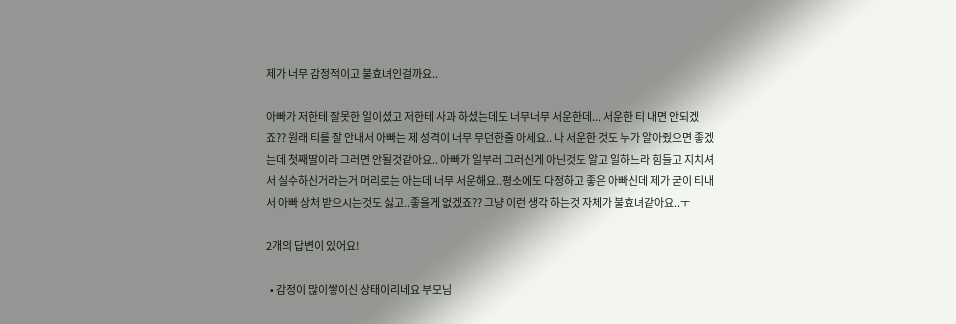제가 너무 감정적이고 불효녀인걸까요..

아빠가 저한테 잘못한 일이셨고 저한테 사과 하셨는데도 너무너무 서운한데... 서운한 티 내면 안되겠죠?? 원래 티를 잘 안내서 아빠는 제 성격이 너무 무던한줄 아세요.. 나 서운한 것도 누가 알아줬으면 좋겠는데 첫째딸이라 그러면 안될것같아요.. 아빠가 일부러 그러신게 아닌것도 알고 일하느라 힘들고 지치셔서 실수하신거라는거 머리로는 아는데 너무 서운해요..평소에도 다정하고 좋은 아빠신데 제가 굳이 티내서 아빠 상처 받으시는것도 싫고..좋을게 없겠죠?? 그냥 이런 생각 하는것 자체가 불효녀같아요..ㅜ

2개의 답변이 있어요!

  • 감정이 많이쌓이신 상태이리네요 부모님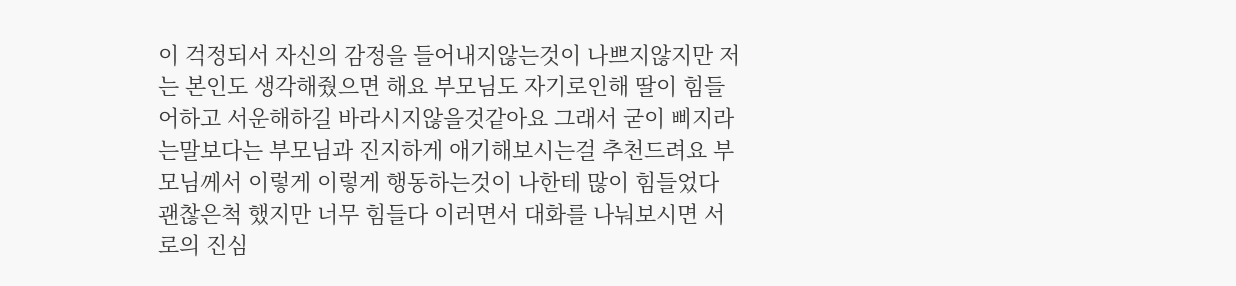이 걱정되서 자신의 감정을 들어내지않는것이 나쁘지않지만 저는 본인도 생각해줬으면 해요 부모님도 자기로인해 딸이 힘들어하고 서운해하길 바라시지않을것같아요 그래서 굳이 삐지라는말보다는 부모님과 진지하게 애기해보시는걸 추천드려요 부모님께서 이렇게 이렇게 행동하는것이 나한테 많이 힘들었다 괜찮은척 했지만 너무 힘들다 이러면서 대화를 나눠보시면 서로의 진심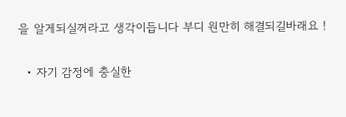을 알게되실꺼라고 생각이듭니다 부디 원만히 해결되길바래요 !

  • 자기 감정에 충실한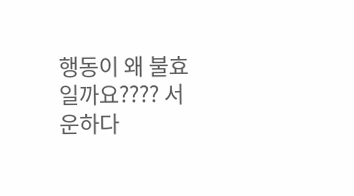행동이 왜 불효일까요???? 서운하다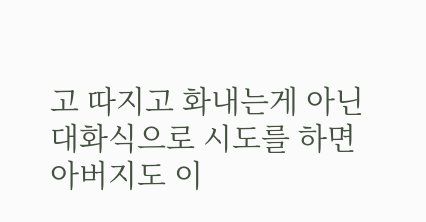고 따지고 화내는게 아닌 대화식으로 시도를 하면 아버지도 이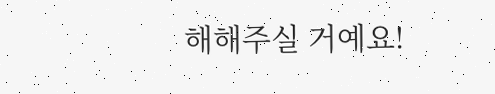해해주실 거예요!